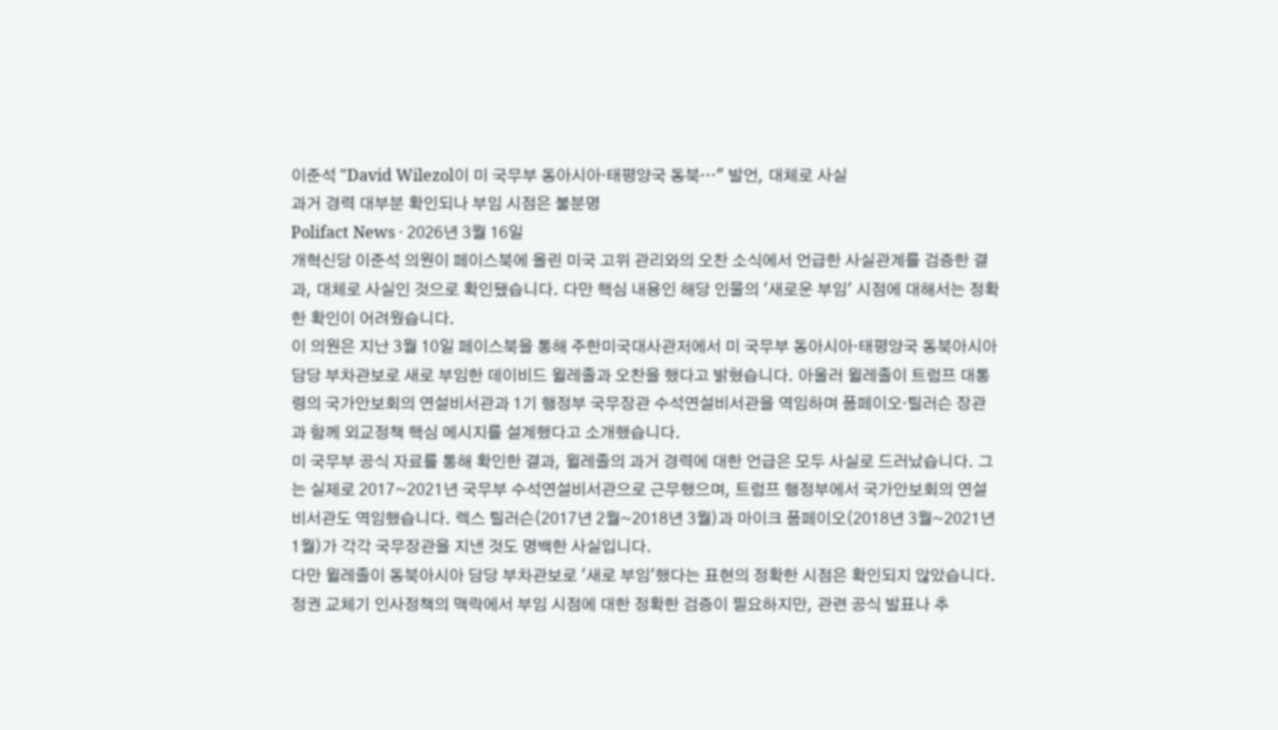이준석 "David Wilezol이 미 국무부 동아시아·태평양국 동북…" 발언, 대체로 사실
과거 경력 대부분 확인되나 부임 시점은 불분명
Polifact News · 2026년 3월 16일
개혁신당 이준석 의원이 페이스북에 올린 미국 고위 관리와의 오찬 소식에서 언급한 사실관계를 검증한 결과, 대체로 사실인 것으로 확인됐습니다. 다만 핵심 내용인 해당 인물의 '새로운 부임' 시점에 대해서는 정확한 확인이 어려웠습니다.
이 의원은 지난 3월 10일 페이스북을 통해 주한미국대사관저에서 미 국무부 동아시아·태평양국 동북아시아 담당 부차관보로 새로 부임한 데이비드 윌레졸과 오찬을 했다고 밝혔습니다. 아울러 윌레졸이 트럼프 대통령의 국가안보회의 연설비서관과 1기 행정부 국무장관 수석연설비서관을 역임하며 폼페이오·틸러슨 장관과 함께 외교정책 핵심 메시지를 설계했다고 소개했습니다.
미 국무부 공식 자료를 통해 확인한 결과, 윌레졸의 과거 경력에 대한 언급은 모두 사실로 드러났습니다. 그는 실제로 2017~2021년 국무부 수석연설비서관으로 근무했으며, 트럼프 행정부에서 국가안보회의 연설비서관도 역임했습니다. 렉스 틸러슨(2017년 2월~2018년 3월)과 마이크 폼페이오(2018년 3월~2021년 1월)가 각각 국무장관을 지낸 것도 명백한 사실입니다.
다만 윌레졸이 동북아시아 담당 부차관보로 '새로 부임'했다는 표현의 정확한 시점은 확인되지 않았습니다. 정권 교체기 인사정책의 맥락에서 부임 시점에 대한 정확한 검증이 필요하지만, 관련 공식 발표나 추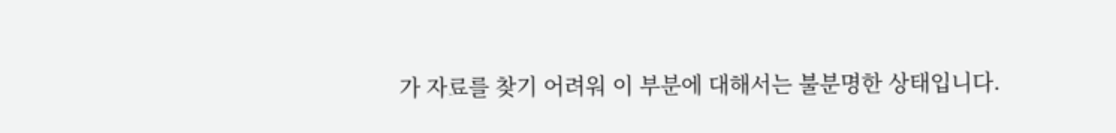가 자료를 찾기 어려워 이 부분에 대해서는 불분명한 상태입니다.